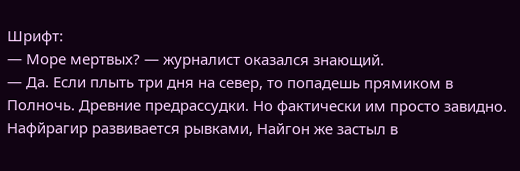Шрифт:
— Море мертвых? — журналист оказался знающий.
— Да. Если плыть три дня на север, то попадешь прямиком в Полночь. Древние предрассудки. Но фактически им просто завидно. Нафйрагир развивается рывками, Найгон же застыл в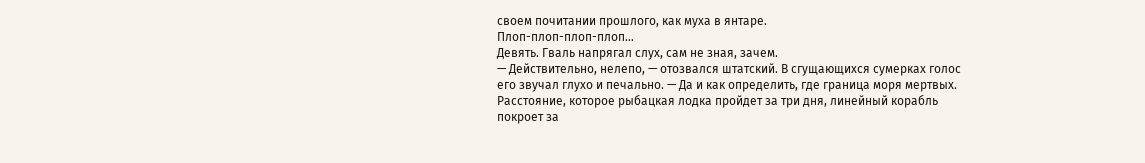своем почитании прошлого, как муха в янтаре.
Плоп-плоп-плоп-плоп…
Девять. Гваль напрягал слух, сам не зная, зачем.
— Действительно, нелепо, — отозвался штатский. В сгущающихся сумерках голос его звучал глухо и печально. — Да и как определить, где граница моря мертвых. Расстояние, которое рыбацкая лодка пройдет за три дня, линейный корабль покроет за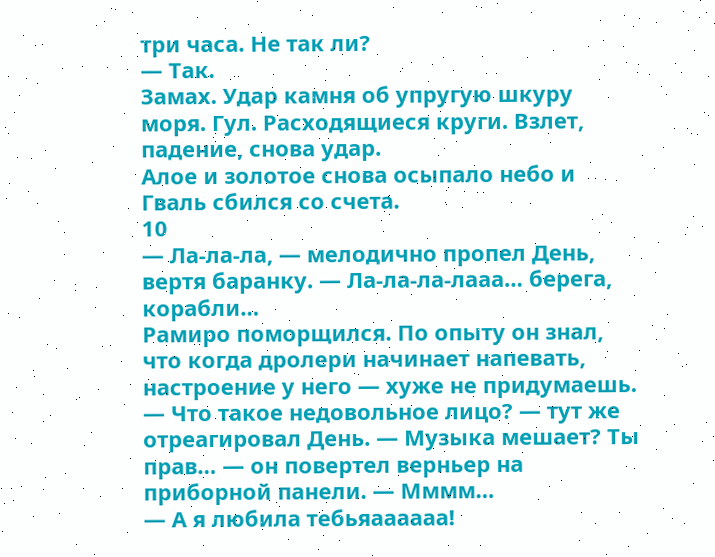три часа. Не так ли?
— Так.
Замах. Удар камня об упругую шкуру моря. Гул. Расходящиеся круги. Взлет, падение, снова удар.
Алое и золотое снова осыпало небо и Гваль сбился со счета.
10
— Ла-ла-ла, — мелодично пропел День, вертя баранку. — Ла-ла-ла-лааа… берега, корабли…
Рамиро поморщился. По опыту он знал, что когда дролери начинает напевать, настроение у него — хуже не придумаешь.
— Что такое недовольное лицо? — тут же отреагировал День. — Музыка мешает? Ты прав… — он повертел верньер на приборной панели. — Мммм…
— А я любила тебьяаааааа!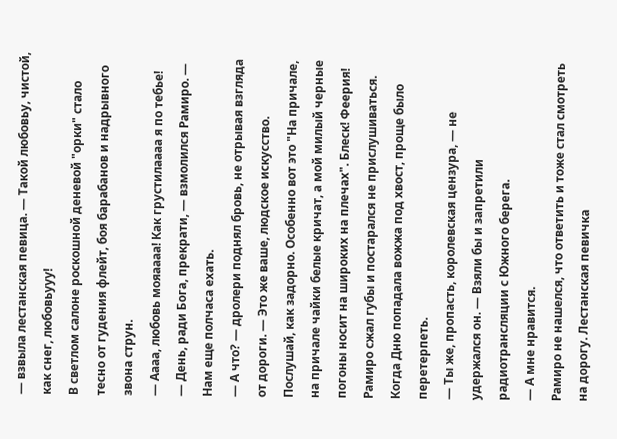— взвыла лестанская певица. — Такой любовьу, чистой, как снег, любовьууу!
В светлом салоне роскошной деневой "орки" стало тесно от гудения флейт, боя барабанов и надрывного звона струн.
— Аааа, любовь мояаааа! Как грустилаааа я по тебье!
— День, ради Бога, прекрати, — взмолился Рамиро. — Нам еще полчаса ехать.
— А что? — дролери поднял бровь, не отрывая взгляда от дороги. — Это же ваше, людское искусство. Послушай, как задорно. Особенно вот это "На причале, на причале чайки белые кричат, а мой милый черные погоны носит на широких на плечах". Блеск! Феерия!
Рамиро сжал губы и постарался не прислушиваться. Когда Дню попадала вожжа под хвост, проще было перетерпеть.
— Ты же, пропасть, королевская цензура, — не удержался он. — Взяли бы и запретили радиотрансляции с Южного берега.
— А мне нравится.
Рамиро не нашелся, что ответить и тоже стал смотреть на дорогу. Лестанская певичка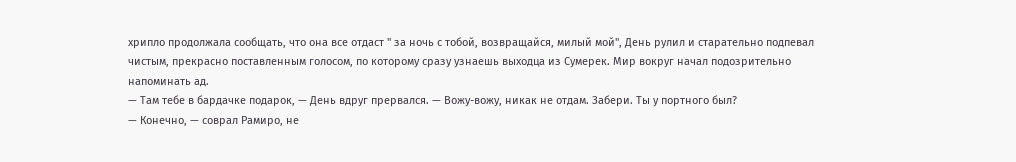хрипло продолжала сообщать, что она все отдаст " за ночь с тобой, возвращайся, милый мой", День рулил и старательно подпевал чистым, прекрасно поставленным голосом, по которому сразу узнаешь выходца из Сумерек. Мир вокруг начал подозрительно напоминать ад.
— Там тебе в бардачке подарок, — День вдруг прервался. — Вожу-вожу, никак не отдам. Забери. Ты у портного был?
— Конечно, — соврал Рамиро, не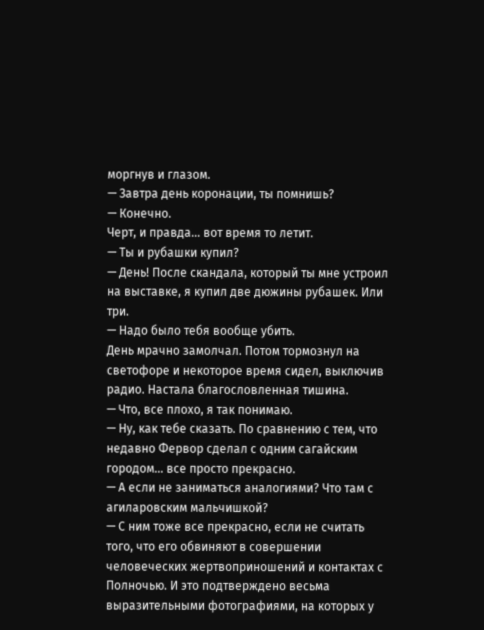моргнув и глазом.
— Завтра день коронации, ты помнишь?
— Конечно.
Черт, и правда… вот время то летит.
— Ты и рубашки купил?
— День! После скандала, который ты мне устроил на выставке, я купил две дюжины рубашек. Или три.
— Надо было тебя вообще убить.
День мрачно замолчал. Потом тормознул на светофоре и некоторое время сидел, выключив радио. Настала благословленная тишина.
— Что, все плохо, я так понимаю.
— Ну, как тебе сказать. По сравнению с тем, что недавно Фервор сделал с одним сагайским городом… все просто прекрасно.
— А если не заниматься аналогиями? Что там с агиларовским мальчишкой?
— С ним тоже все прекрасно, если не считать того, что его обвиняют в совершении человеческих жертвоприношений и контактах с Полночью. И это подтверждено весьма выразительными фотографиями, на которых у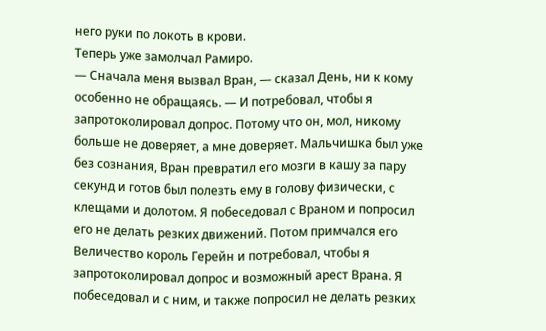него руки по локоть в крови.
Теперь уже замолчал Рамиро.
— Сначала меня вызвал Вран, — сказал День, ни к кому особенно не обращаясь. — И потребовал, чтобы я запротоколировал допрос. Потому что он, мол, никому больше не доверяет, а мне доверяет. Мальчишка был уже без сознания, Вран превратил его мозги в кашу за пару секунд и готов был полезть ему в голову физически, с клещами и долотом. Я побеседовал с Враном и попросил его не делать резких движений. Потом примчался его Величество король Герейн и потребовал, чтобы я запротоколировал допрос и возможный арест Врана. Я побеседовал и с ним, и также попросил не делать резких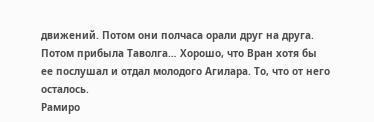движений. Потом они полчаса орали друг на друга. Потом прибыла Таволга… Хорошо, что Вран хотя бы ее послушал и отдал молодого Агилара. То, что от него осталось.
Рамиро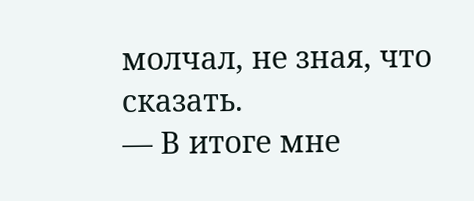молчал, не зная, что сказать.
— В итоге мне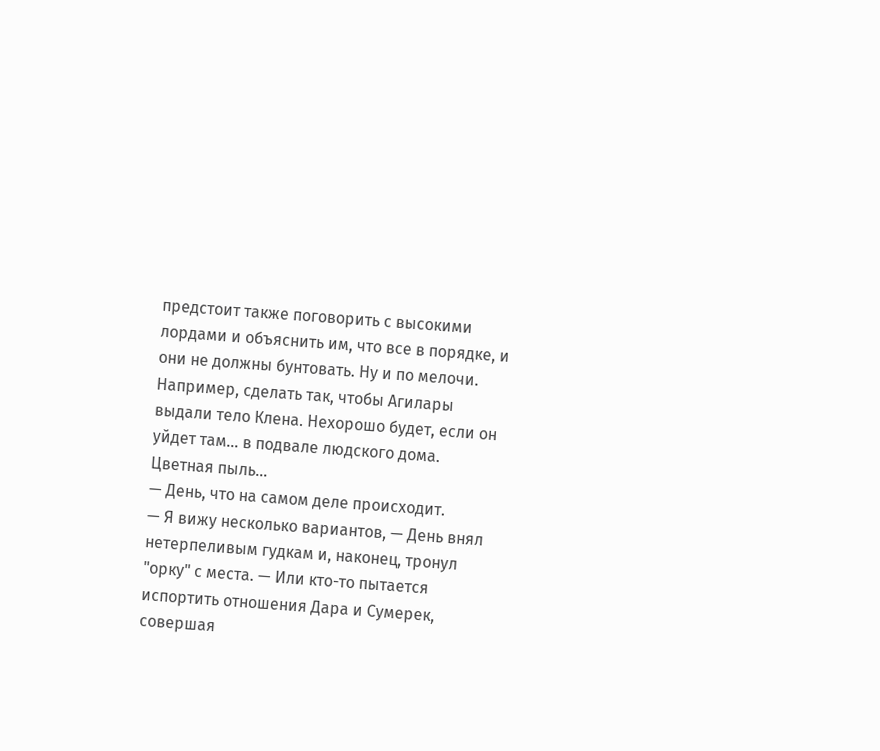предстоит также поговорить с высокими лордами и объяснить им, что все в порядке, и они не должны бунтовать. Ну и по мелочи. Например, сделать так, чтобы Агилары выдали тело Клена. Нехорошо будет, если он уйдет там… в подвале людского дома.
Цветная пыль…
— День, что на самом деле происходит.
— Я вижу несколько вариантов, — День внял нетерпеливым гудкам и, наконец, тронул "орку" с места. — Или кто-то пытается испортить отношения Дара и Сумерек, совершая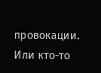провокации. Или кто-то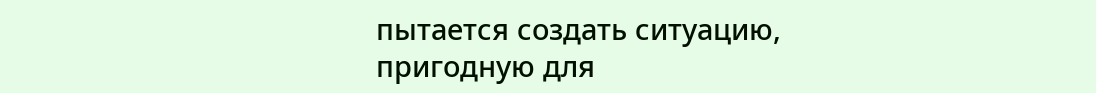пытается создать ситуацию, пригодную для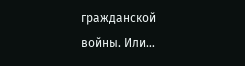гражданской войны. Или…